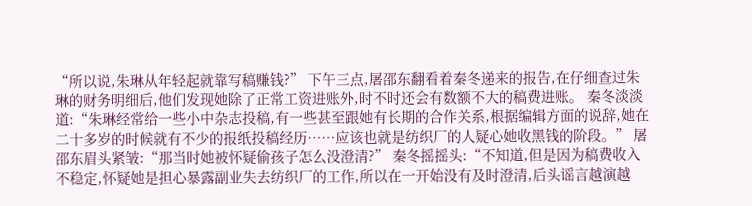“所以说,朱琳从年轻起就靠写稿赚钱?” 下午三点,屠邵东翻看着秦冬递来的报告,在仔细查过朱琳的财务明细后,他们发现她除了正常工资进账外,时不时还会有数额不大的稿费进账。 秦冬淡淡道:“朱琳经常给一些小中杂志投稿,有一些甚至跟她有长期的合作关系,根据编辑方面的说辞,她在二十多岁的时候就有不少的报纸投稿经历……应该也就是纺织厂的人疑心她收黑钱的阶段。” 屠邵东眉头紧皱:“那当时她被怀疑偷孩子怎么没澄清?” 秦冬摇摇头:“不知道,但是因为稿费收入不稳定,怀疑她是担心暴露副业失去纺织厂的工作,所以在一开始没有及时澄清,后头谣言越演越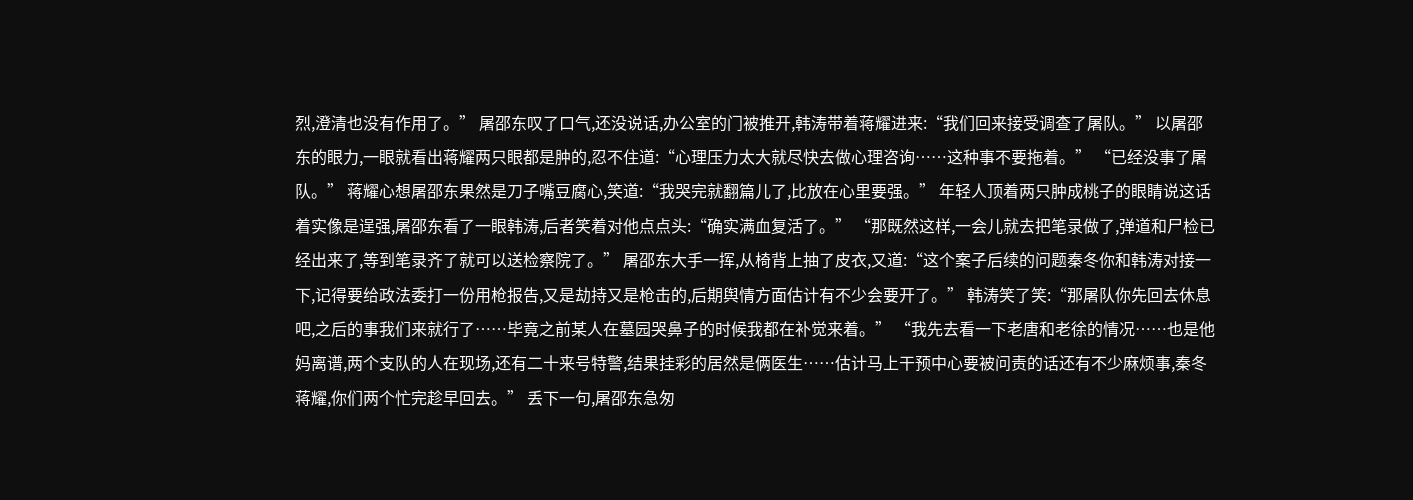烈,澄清也没有作用了。” 屠邵东叹了口气,还没说话,办公室的门被推开,韩涛带着蒋耀进来:“我们回来接受调查了屠队。” 以屠邵东的眼力,一眼就看出蒋耀两只眼都是肿的,忍不住道:“心理压力太大就尽快去做心理咨询……这种事不要拖着。” “已经没事了屠队。” 蒋耀心想屠邵东果然是刀子嘴豆腐心,笑道:“我哭完就翻篇儿了,比放在心里要强。” 年轻人顶着两只肿成桃子的眼睛说这话着实像是逞强,屠邵东看了一眼韩涛,后者笑着对他点点头:“确实满血复活了。” “那既然这样,一会儿就去把笔录做了,弹道和尸检已经出来了,等到笔录齐了就可以送检察院了。” 屠邵东大手一挥,从椅背上抽了皮衣,又道:“这个案子后续的问题秦冬你和韩涛对接一下,记得要给政法委打一份用枪报告,又是劫持又是枪击的,后期舆情方面估计有不少会要开了。” 韩涛笑了笑:“那屠队你先回去休息吧,之后的事我们来就行了……毕竟之前某人在墓园哭鼻子的时候我都在补觉来着。” “我先去看一下老唐和老徐的情况……也是他妈离谱,两个支队的人在现场,还有二十来号特警,结果挂彩的居然是俩医生……估计马上干预中心要被问责的话还有不少麻烦事,秦冬蒋耀,你们两个忙完趁早回去。” 丢下一句,屠邵东急匆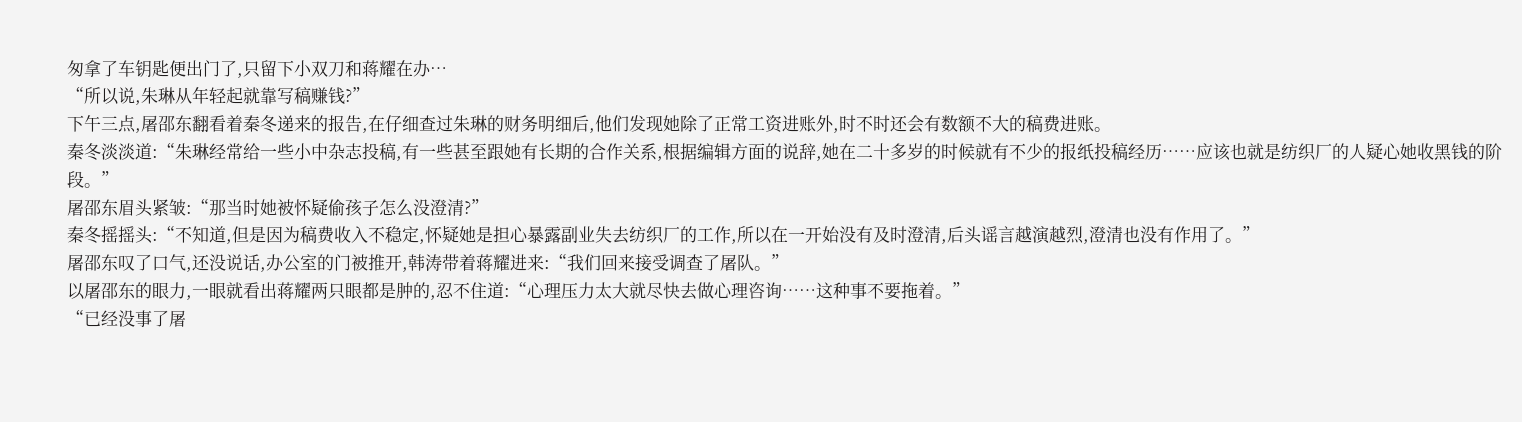匆拿了车钥匙便出门了,只留下小双刀和蒋耀在办…
“所以说,朱琳从年轻起就靠写稿赚钱?”
下午三点,屠邵东翻看着秦冬递来的报告,在仔细查过朱琳的财务明细后,他们发现她除了正常工资进账外,时不时还会有数额不大的稿费进账。
秦冬淡淡道:“朱琳经常给一些小中杂志投稿,有一些甚至跟她有长期的合作关系,根据编辑方面的说辞,她在二十多岁的时候就有不少的报纸投稿经历……应该也就是纺织厂的人疑心她收黑钱的阶段。”
屠邵东眉头紧皱:“那当时她被怀疑偷孩子怎么没澄清?”
秦冬摇摇头:“不知道,但是因为稿费收入不稳定,怀疑她是担心暴露副业失去纺织厂的工作,所以在一开始没有及时澄清,后头谣言越演越烈,澄清也没有作用了。”
屠邵东叹了口气,还没说话,办公室的门被推开,韩涛带着蒋耀进来:“我们回来接受调查了屠队。”
以屠邵东的眼力,一眼就看出蒋耀两只眼都是肿的,忍不住道:“心理压力太大就尽快去做心理咨询……这种事不要拖着。”
“已经没事了屠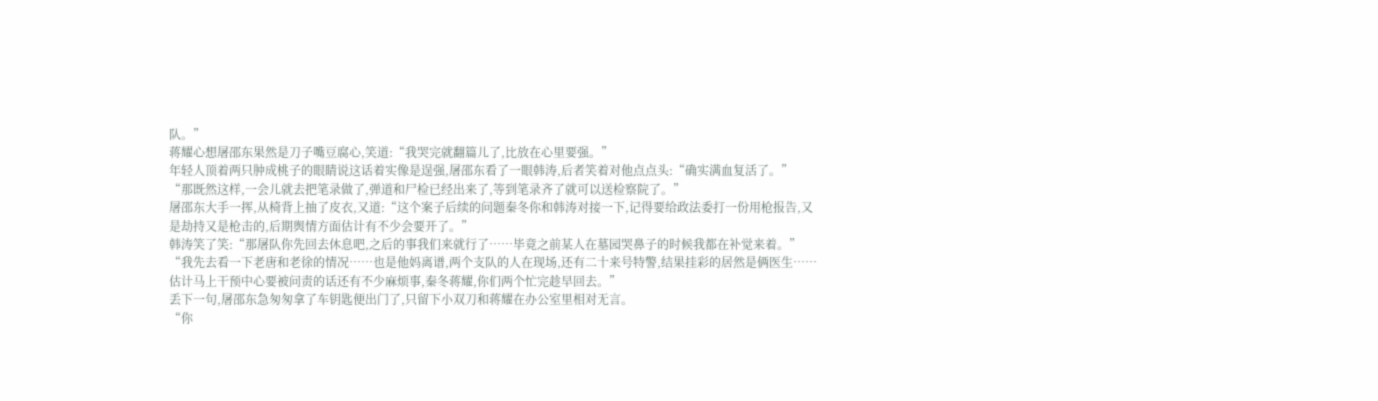队。”
蒋耀心想屠邵东果然是刀子嘴豆腐心,笑道:“我哭完就翻篇儿了,比放在心里要强。”
年轻人顶着两只肿成桃子的眼睛说这话着实像是逞强,屠邵东看了一眼韩涛,后者笑着对他点点头:“确实满血复活了。”
“那既然这样,一会儿就去把笔录做了,弹道和尸检已经出来了,等到笔录齐了就可以送检察院了。”
屠邵东大手一挥,从椅背上抽了皮衣,又道:“这个案子后续的问题秦冬你和韩涛对接一下,记得要给政法委打一份用枪报告,又是劫持又是枪击的,后期舆情方面估计有不少会要开了。”
韩涛笑了笑:“那屠队你先回去休息吧,之后的事我们来就行了……毕竟之前某人在墓园哭鼻子的时候我都在补觉来着。”
“我先去看一下老唐和老徐的情况……也是他妈离谱,两个支队的人在现场,还有二十来号特警,结果挂彩的居然是俩医生……估计马上干预中心要被问责的话还有不少麻烦事,秦冬蒋耀,你们两个忙完趁早回去。”
丢下一句,屠邵东急匆匆拿了车钥匙便出门了,只留下小双刀和蒋耀在办公室里相对无言。
“你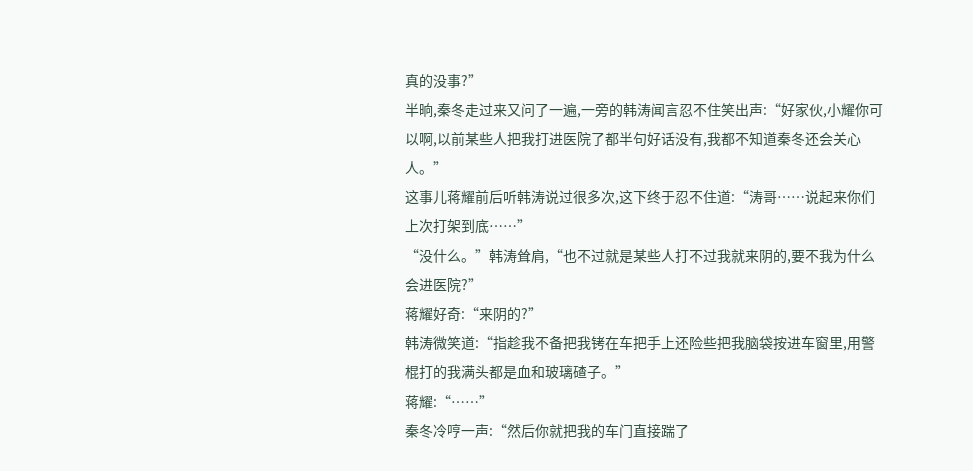真的没事?”
半晌,秦冬走过来又问了一遍,一旁的韩涛闻言忍不住笑出声:“好家伙,小耀你可以啊,以前某些人把我打进医院了都半句好话没有,我都不知道秦冬还会关心人。”
这事儿蒋耀前后听韩涛说过很多次,这下终于忍不住道:“涛哥……说起来你们上次打架到底……”
“没什么。”韩涛耸肩,“也不过就是某些人打不过我就来阴的,要不我为什么会进医院?”
蒋耀好奇:“来阴的?”
韩涛微笑道:“指趁我不备把我铐在车把手上还险些把我脑袋按进车窗里,用警棍打的我满头都是血和玻璃碴子。”
蒋耀:“……”
秦冬冷哼一声:“然后你就把我的车门直接踹了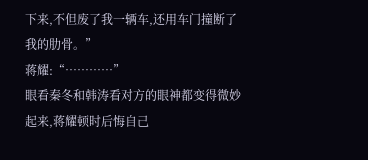下来,不但废了我一辆车,还用车门撞断了我的肋骨。”
蒋耀:“…………”
眼看秦冬和韩涛看对方的眼神都变得微妙起来,蒋耀顿时后悔自己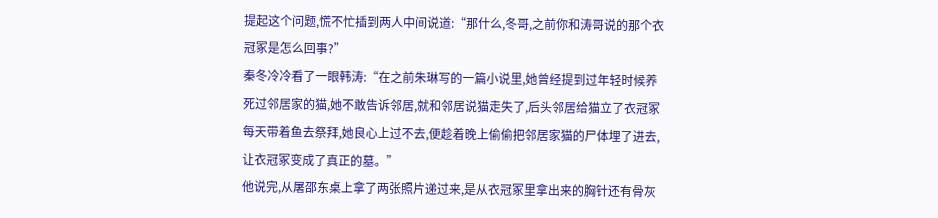提起这个问题,慌不忙插到两人中间说道:“那什么,冬哥,之前你和涛哥说的那个衣冠冢是怎么回事?”
秦冬冷冷看了一眼韩涛:“在之前朱琳写的一篇小说里,她曾经提到过年轻时候养死过邻居家的猫,她不敢告诉邻居,就和邻居说猫走失了,后头邻居给猫立了衣冠冢每天带着鱼去祭拜,她良心上过不去,便趁着晚上偷偷把邻居家猫的尸体埋了进去,让衣冠冢变成了真正的墓。”
他说完,从屠邵东桌上拿了两张照片递过来,是从衣冠冢里拿出来的胸针还有骨灰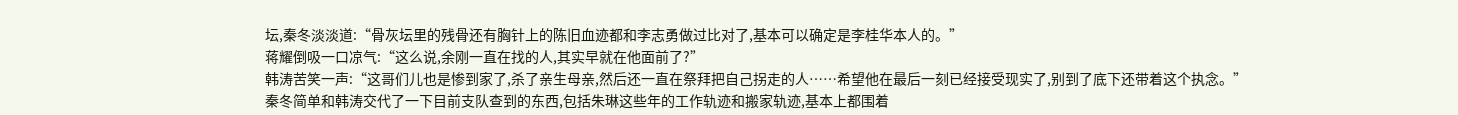坛,秦冬淡淡道:“骨灰坛里的残骨还有胸针上的陈旧血迹都和李志勇做过比对了,基本可以确定是李桂华本人的。”
蒋耀倒吸一口凉气:“这么说,余刚一直在找的人,其实早就在他面前了?”
韩涛苦笑一声:“这哥们儿也是惨到家了,杀了亲生母亲,然后还一直在祭拜把自己拐走的人……希望他在最后一刻已经接受现实了,别到了底下还带着这个执念。”
秦冬简单和韩涛交代了一下目前支队查到的东西,包括朱琳这些年的工作轨迹和搬家轨迹,基本上都围着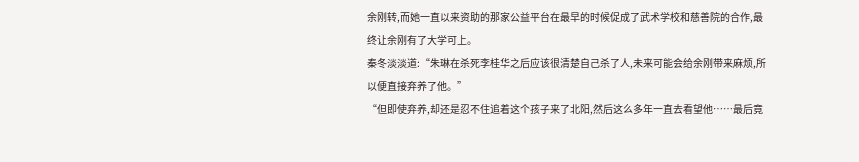余刚转,而她一直以来资助的那家公益平台在最早的时候促成了武术学校和慈善院的合作,最终让余刚有了大学可上。
秦冬淡淡道:“朱琳在杀死李桂华之后应该很清楚自己杀了人,未来可能会给余刚带来麻烦,所以便直接弃养了他。”
“但即使弃养,却还是忍不住追着这个孩子来了北阳,然后这么多年一直去看望他……最后竟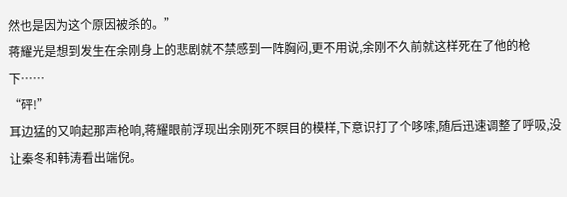然也是因为这个原因被杀的。”
蒋耀光是想到发生在余刚身上的悲剧就不禁感到一阵胸闷,更不用说,余刚不久前就这样死在了他的枪下……
“砰!”
耳边猛的又响起那声枪响,蒋耀眼前浮现出余刚死不瞑目的模样,下意识打了个哆嗦,随后迅速调整了呼吸,没让秦冬和韩涛看出端倪。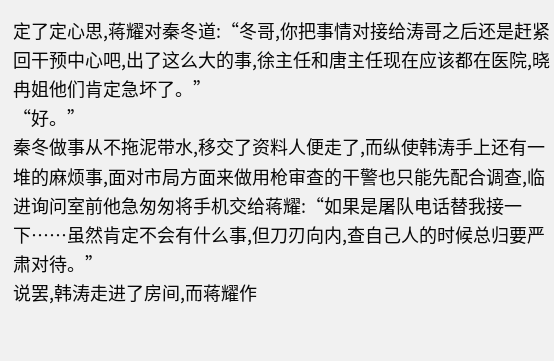定了定心思,蒋耀对秦冬道:“冬哥,你把事情对接给涛哥之后还是赶紧回干预中心吧,出了这么大的事,徐主任和唐主任现在应该都在医院,晓冉姐他们肯定急坏了。”
“好。”
秦冬做事从不拖泥带水,移交了资料人便走了,而纵使韩涛手上还有一堆的麻烦事,面对市局方面来做用枪审查的干警也只能先配合调查,临进询问室前他急匆匆将手机交给蒋耀:“如果是屠队电话替我接一下……虽然肯定不会有什么事,但刀刃向内,查自己人的时候总归要严肃对待。”
说罢,韩涛走进了房间,而蒋耀作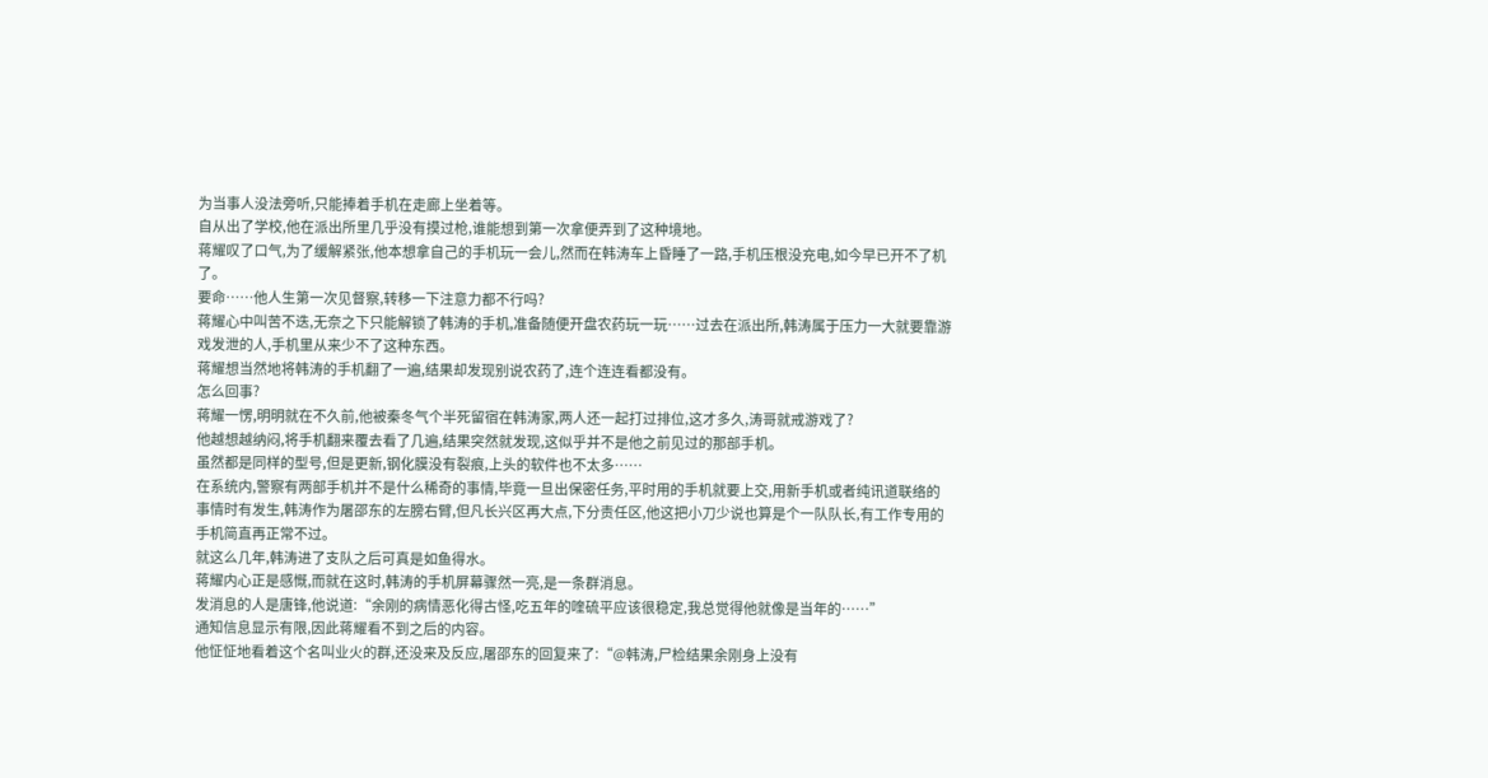为当事人没法旁听,只能捧着手机在走廊上坐着等。
自从出了学校,他在派出所里几乎没有摸过枪,谁能想到第一次拿便弄到了这种境地。
蒋耀叹了口气,为了缓解紧张,他本想拿自己的手机玩一会儿,然而在韩涛车上昏睡了一路,手机压根没充电,如今早已开不了机了。
要命……他人生第一次见督察,转移一下注意力都不行吗?
蒋耀心中叫苦不迭,无奈之下只能解锁了韩涛的手机,准备随便开盘农药玩一玩……过去在派出所,韩涛属于压力一大就要靠游戏发泄的人,手机里从来少不了这种东西。
蒋耀想当然地将韩涛的手机翻了一遍,结果却发现别说农药了,连个连连看都没有。
怎么回事?
蒋耀一愣,明明就在不久前,他被秦冬气个半死留宿在韩涛家,两人还一起打过排位,这才多久,涛哥就戒游戏了?
他越想越纳闷,将手机翻来覆去看了几遍,结果突然就发现,这似乎并不是他之前见过的那部手机。
虽然都是同样的型号,但是更新,钢化膜没有裂痕,上头的软件也不太多……
在系统内,警察有两部手机并不是什么稀奇的事情,毕竟一旦出保密任务,平时用的手机就要上交,用新手机或者纯讯道联络的事情时有发生,韩涛作为屠邵东的左膀右臂,但凡长兴区再大点,下分责任区,他这把小刀少说也算是个一队队长,有工作专用的手机简直再正常不过。
就这么几年,韩涛进了支队之后可真是如鱼得水。
蒋耀内心正是感慨,而就在这时,韩涛的手机屏幕骤然一亮,是一条群消息。
发消息的人是唐锋,他说道:“余刚的病情恶化得古怪,吃五年的喹硫平应该很稳定,我总觉得他就像是当年的……”
通知信息显示有限,因此蒋耀看不到之后的内容。
他怔怔地看着这个名叫业火的群,还没来及反应,屠邵东的回复来了:“@韩涛,尸检结果余刚身上没有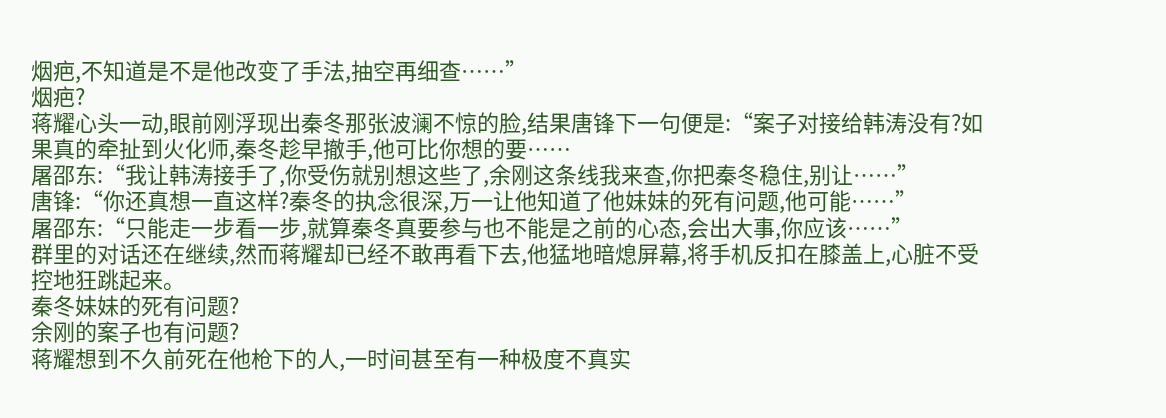烟疤,不知道是不是他改变了手法,抽空再细查……”
烟疤?
蒋耀心头一动,眼前刚浮现出秦冬那张波澜不惊的脸,结果唐锋下一句便是:“案子对接给韩涛没有?如果真的牵扯到火化师,秦冬趁早撤手,他可比你想的要……
屠邵东:“我让韩涛接手了,你受伤就别想这些了,余刚这条线我来查,你把秦冬稳住,别让……”
唐锋:“你还真想一直这样?秦冬的执念很深,万一让他知道了他妹妹的死有问题,他可能……”
屠邵东:“只能走一步看一步,就算秦冬真要参与也不能是之前的心态,会出大事,你应该……”
群里的对话还在继续,然而蒋耀却已经不敢再看下去,他猛地暗熄屏幕,将手机反扣在膝盖上,心脏不受控地狂跳起来。
秦冬妹妹的死有问题?
余刚的案子也有问题?
蒋耀想到不久前死在他枪下的人,一时间甚至有一种极度不真实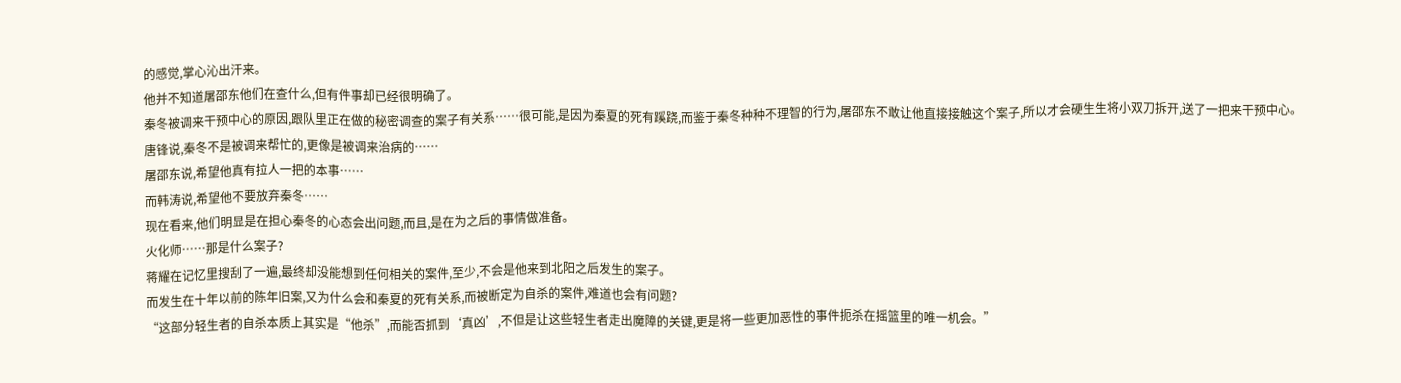的感觉,掌心沁出汗来。
他并不知道屠邵东他们在查什么,但有件事却已经很明确了。
秦冬被调来干预中心的原因,跟队里正在做的秘密调查的案子有关系……很可能,是因为秦夏的死有蹊跷,而鉴于秦冬种种不理智的行为,屠邵东不敢让他直接接触这个案子,所以才会硬生生将小双刀拆开,送了一把来干预中心。
唐锋说,秦冬不是被调来帮忙的,更像是被调来治病的……
屠邵东说,希望他真有拉人一把的本事……
而韩涛说,希望他不要放弃秦冬……
现在看来,他们明显是在担心秦冬的心态会出问题,而且,是在为之后的事情做准备。
火化师……那是什么案子?
蒋耀在记忆里搜刮了一遍,最终却没能想到任何相关的案件,至少,不会是他来到北阳之后发生的案子。
而发生在十年以前的陈年旧案,又为什么会和秦夏的死有关系,而被断定为自杀的案件,难道也会有问题?
“这部分轻生者的自杀本质上其实是“他杀”,而能否抓到‘真凶’,不但是让这些轻生者走出魔障的关键,更是将一些更加恶性的事件扼杀在摇篮里的唯一机会。”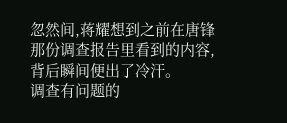忽然间,蒋耀想到之前在唐锋那份调查报告里看到的内容,背后瞬间便出了冷汗。
调查有问题的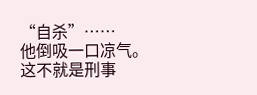“自杀”……
他倒吸一口凉气。
这不就是刑事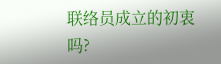联络员成立的初衷吗?